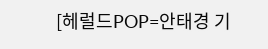[헤럴드POP=안태경 기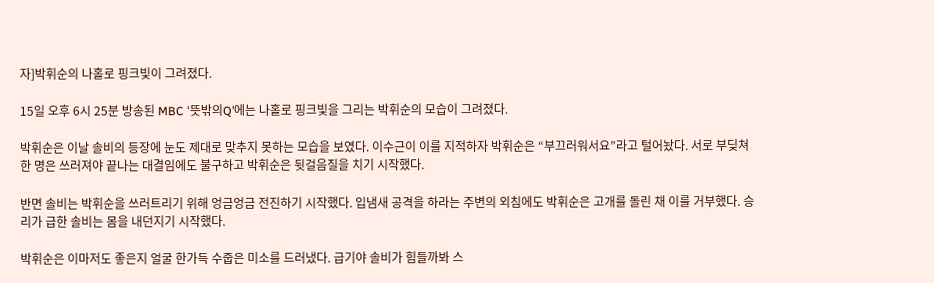자]박휘순의 나홀로 핑크빛이 그려졌다.

15일 오후 6시 25분 방송된 MBC ‘뜻밖의Q’에는 나홀로 핑크빛을 그리는 박휘순의 모습이 그려졌다.

박휘순은 이날 솔비의 등장에 눈도 제대로 맞추지 못하는 모습을 보였다. 이수근이 이를 지적하자 박휘순은 “부끄러워서요”라고 털어놨다. 서로 부딪쳐 한 명은 쓰러져야 끝나는 대결임에도 불구하고 박휘순은 뒷걸음질을 치기 시작했다.

반면 솔비는 박휘순을 쓰러트리기 위해 엉금엉금 전진하기 시작했다. 입냄새 공격을 하라는 주변의 외침에도 박휘순은 고개를 돌린 채 이를 거부했다. 승리가 급한 솔비는 몸을 내던지기 시작했다.

박휘순은 이마저도 좋은지 얼굴 한가득 수줍은 미소를 드러냈다. 급기야 솔비가 힘들까봐 스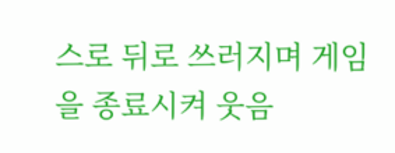스로 뒤로 쓰러지며 게임을 종료시켜 웃음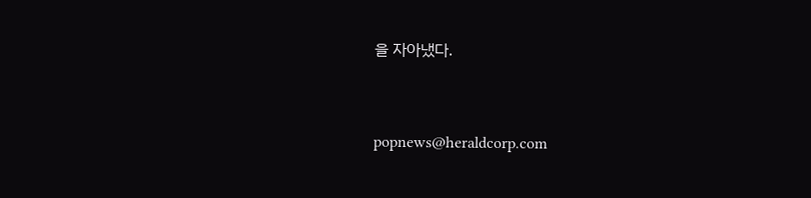을 자아냈다.


popnews@heraldcorp.com